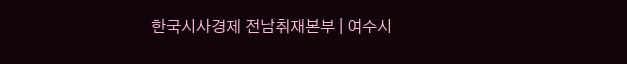한국시사경제 전남취재본부 | 여수시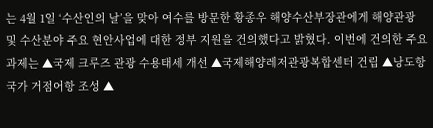는 4월 1일 ‘수산인의 날’을 맞아 여수를 방문한 황종우 해양수산부장관에게 해양관광 및 수산분야 주요 현안사업에 대한 정부 지원을 건의했다고 밝혔다. 이번에 건의한 주요 과제는 ▲국제 크루즈 관광 수용태세 개선 ▲국제해양레저관광복합센터 건립 ▲낭도항 국가 거점어항 조성 ▲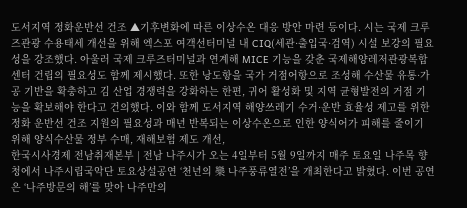도서지역 정화운반선 건조 ▲기후변화에 따른 이상수온 대응 방안 마련 등이다. 시는 국제 크루즈관광 수용태세 개선을 위해 엑스포 여객선터미널 내 CIQ(세관·출입국·검역) 시설 보강의 필요성을 강조했다. 아울러 국제 크루즈터미널과 연계해 MICE 기능을 갖춘 국제해양레저관광복합센터 건립의 필요성도 함께 제시했다. 또한 낭도항을 국가 거점어항으로 조성해 수산물 유통·가공 기반을 확충하고 김 산업 경쟁력을 강화하는 한편, 귀어 활성화 및 지역 균형발전의 거점 기능을 확보해야 한다고 건의했다. 이와 함께 도서지역 해양쓰레기 수거·운반 효율성 제고를 위한 정화 운반선 건조 지원의 필요성과 매년 반복되는 이상수온으로 인한 양식어가 피해를 줄이기 위해 양식수산물 정부 수매, 재해보험 제도 개선,
한국시사경제 전남취재본부 | 전남 나주시가 오는 4일부터 5월 9일까지 매주 토요일 나주목 향청에서 나주시립국악단 토요상설공연 ‘천년의 樂 나주풍류열전’을 개최한다고 밝혔다. 이번 공연은 ‘나주방문의 해’를 맞아 나주만의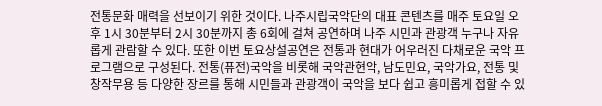전통문화 매력을 선보이기 위한 것이다. 나주시립국악단의 대표 콘텐츠를 매주 토요일 오후 1시 30분부터 2시 30분까지 총 6회에 걸쳐 공연하며 나주 시민과 관광객 누구나 자유롭게 관람할 수 있다. 또한 이번 토요상설공연은 전통과 현대가 어우러진 다채로운 국악 프로그램으로 구성된다. 전통(퓨전)국악을 비롯해 국악관현악, 남도민요, 국악가요, 전통 및 창작무용 등 다양한 장르를 통해 시민들과 관광객이 국악을 보다 쉽고 흥미롭게 접할 수 있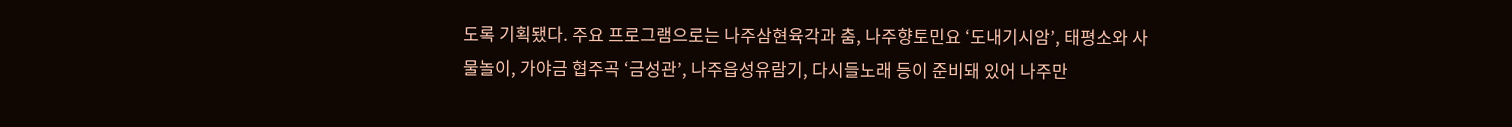도록 기획됐다. 주요 프로그램으로는 나주삼현육각과 춤, 나주향토민요 ‘도내기시암’, 태평소와 사물놀이, 가야금 협주곡 ‘금성관’, 나주읍성유람기, 다시들노래 등이 준비돼 있어 나주만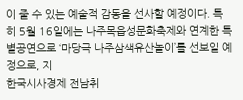이 줄 수 있는 예술적 감동을 선사할 예정이다. 특히 5월 16일에는 나주목읍성문화축제와 연계한 특별공연으로 ‘마당극 나주삼색유산놀이’를 선보일 예정으로, 지
한국시사경제 전남취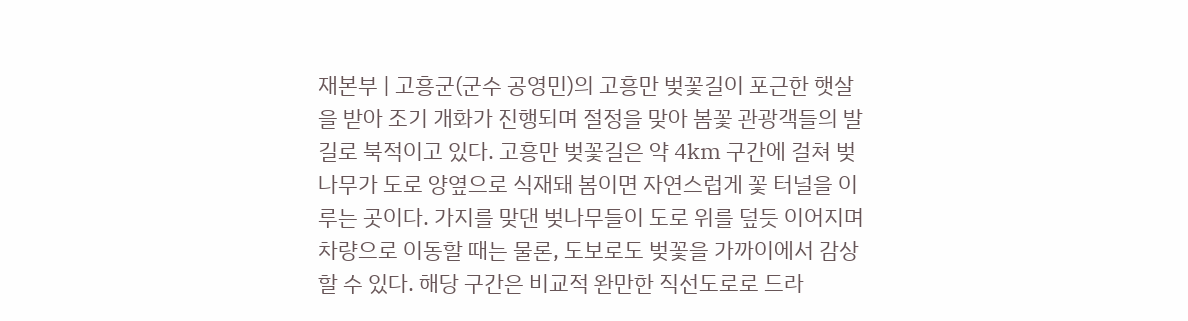재본부 | 고흥군(군수 공영민)의 고흥만 벚꽃길이 포근한 햇살을 받아 조기 개화가 진행되며 절정을 맞아 봄꽃 관광객들의 발길로 북적이고 있다. 고흥만 벚꽃길은 약 4km 구간에 걸쳐 벚나무가 도로 양옆으로 식재돼 봄이면 자연스럽게 꽃 터널을 이루는 곳이다. 가지를 맞댄 벚나무들이 도로 위를 덮듯 이어지며 차량으로 이동할 때는 물론, 도보로도 벚꽃을 가까이에서 감상할 수 있다. 해당 구간은 비교적 완만한 직선도로로 드라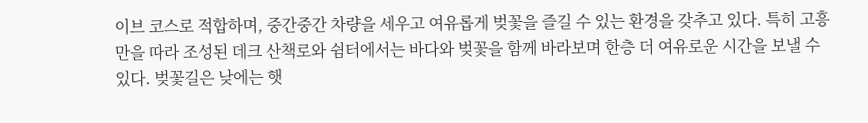이브 코스로 적합하며, 중간중간 차량을 세우고 여유롭게 벚꽃을 즐길 수 있는 환경을 갖추고 있다. 특히 고흥만을 따라 조성된 데크 산책로와 쉼터에서는 바다와 벚꽃을 함께 바라보며 한층 더 여유로운 시간을 보낼 수 있다. 벚꽃길은 낮에는 햇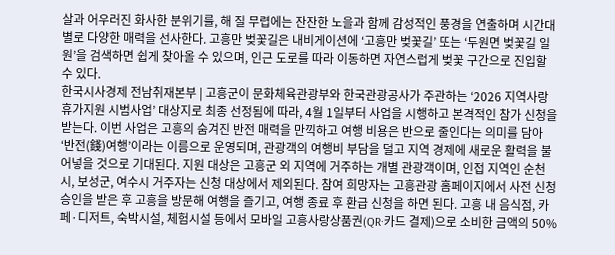살과 어우러진 화사한 분위기를, 해 질 무렵에는 잔잔한 노을과 함께 감성적인 풍경을 연출하며 시간대별로 다양한 매력을 선사한다. 고흥만 벚꽃길은 내비게이션에 ‘고흥만 벚꽃길’ 또는 ‘두원면 벚꽃길 일원’을 검색하면 쉽게 찾아올 수 있으며, 인근 도로를 따라 이동하면 자연스럽게 벚꽃 구간으로 진입할 수 있다.
한국시사경제 전남취재본부 | 고흥군이 문화체육관광부와 한국관광공사가 주관하는 ‘2026 지역사랑 휴가지원 시범사업’ 대상지로 최종 선정됨에 따라, 4월 1일부터 사업을 시행하고 본격적인 참가 신청을 받는다. 이번 사업은 고흥의 숨겨진 반전 매력을 만끽하고 여행 비용은 반으로 줄인다는 의미를 담아 ‘반전(錢)여행’이라는 이름으로 운영되며, 관광객의 여행비 부담을 덜고 지역 경제에 새로운 활력을 불어넣을 것으로 기대된다. 지원 대상은 고흥군 외 지역에 거주하는 개별 관광객이며, 인접 지역인 순천시, 보성군, 여수시 거주자는 신청 대상에서 제외된다. 참여 희망자는 고흥관광 홈페이지에서 사전 신청 승인을 받은 후 고흥을 방문해 여행을 즐기고, 여행 종료 후 환급 신청을 하면 된다. 고흥 내 음식점, 카페·디저트, 숙박시설, 체험시설 등에서 모바일 고흥사랑상품권(QR·카드 결제)으로 소비한 금액의 50%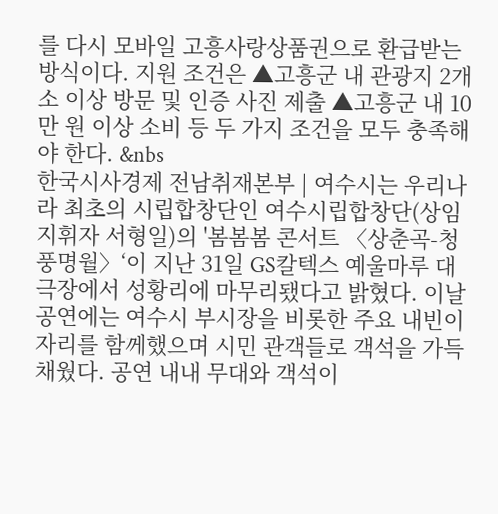를 다시 모바일 고흥사랑상품권으로 환급받는 방식이다. 지원 조건은 ▲고흥군 내 관광지 2개소 이상 방문 및 인증 사진 제출 ▲고흥군 내 10만 원 이상 소비 등 두 가지 조건을 모두 충족해야 한다. &nbs
한국시사경제 전남취재본부 | 여수시는 우리나라 최초의 시립합창단인 여수시립합창단(상임지휘자 서형일)의 '봄봄봄 콘서트 〈상춘곡-청풍명월〉‘이 지난 31일 GS칼텍스 예울마루 대극장에서 성황리에 마무리됐다고 밝혔다. 이날 공연에는 여수시 부시장을 비롯한 주요 내빈이 자리를 함께했으며 시민 관객들로 객석을 가득 채웠다. 공연 내내 무대와 객석이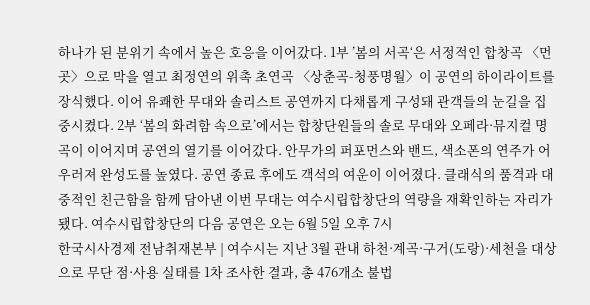하나가 된 분위기 속에서 높은 호응을 이어갔다. 1부 ’봄의 서곡‘은 서정적인 합창곡 〈먼 곳〉으로 막을 열고 최정연의 위촉 초연곡 〈상춘곡-청풍명월〉이 공연의 하이라이트를 장식했다. 이어 유쾌한 무대와 솔리스트 공연까지 다채롭게 구성돼 관객들의 눈길을 집중시켰다. 2부 ‘봄의 화려함 속으로’에서는 합창단원들의 솔로 무대와 오페라·뮤지컬 명곡이 이어지며 공연의 열기를 이어갔다. 안무가의 퍼포먼스와 밴드, 색소폰의 연주가 어우러져 완성도를 높였다. 공연 종료 후에도 객석의 여운이 이어졌다. 클래식의 품격과 대중적인 친근함을 함께 담아낸 이번 무대는 여수시립합창단의 역량을 재확인하는 자리가 됐다. 여수시립합창단의 다음 공연은 오는 6월 5일 오후 7시
한국시사경제 전남취재본부 | 여수시는 지난 3월 관내 하천·계곡·구거(도랑)·세천을 대상으로 무단 점·사용 실태를 1차 조사한 결과, 총 476개소 불법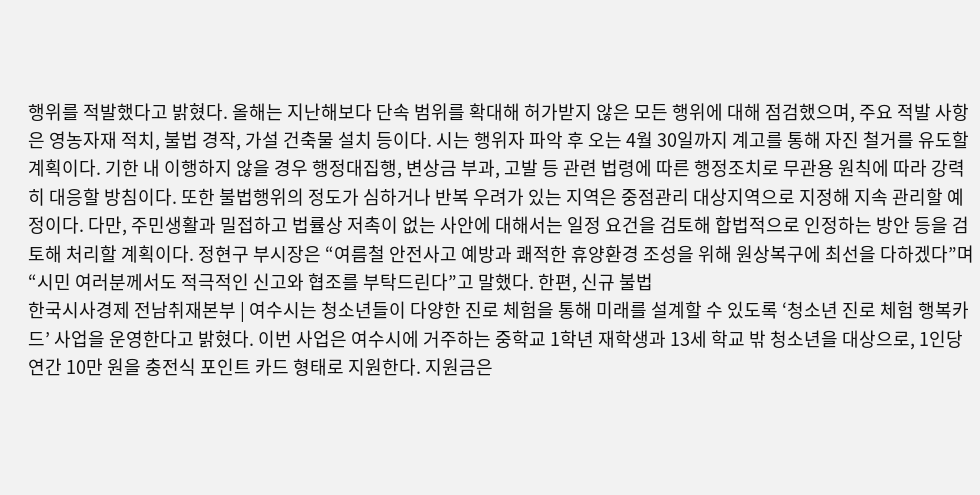행위를 적발했다고 밝혔다. 올해는 지난해보다 단속 범위를 확대해 허가받지 않은 모든 행위에 대해 점검했으며, 주요 적발 사항은 영농자재 적치, 불법 경작, 가설 건축물 설치 등이다. 시는 행위자 파악 후 오는 4월 30일까지 계고를 통해 자진 철거를 유도할 계획이다. 기한 내 이행하지 않을 경우 행정대집행, 변상금 부과, 고발 등 관련 법령에 따른 행정조치로 무관용 원칙에 따라 강력히 대응할 방침이다. 또한 불법행위의 정도가 심하거나 반복 우려가 있는 지역은 중점관리 대상지역으로 지정해 지속 관리할 예정이다. 다만, 주민생활과 밀접하고 법률상 저촉이 없는 사안에 대해서는 일정 요건을 검토해 합법적으로 인정하는 방안 등을 검토해 처리할 계획이다. 정현구 부시장은 “여름철 안전사고 예방과 쾌적한 휴양환경 조성을 위해 원상복구에 최선을 다하겠다”며 “시민 여러분께서도 적극적인 신고와 협조를 부탁드린다”고 말했다. 한편, 신규 불법
한국시사경제 전남취재본부 | 여수시는 청소년들이 다양한 진로 체험을 통해 미래를 설계할 수 있도록 ‘청소년 진로 체험 행복카드’ 사업을 운영한다고 밝혔다. 이번 사업은 여수시에 거주하는 중학교 1학년 재학생과 13세 학교 밖 청소년을 대상으로, 1인당 연간 10만 원을 충전식 포인트 카드 형태로 지원한다. 지원금은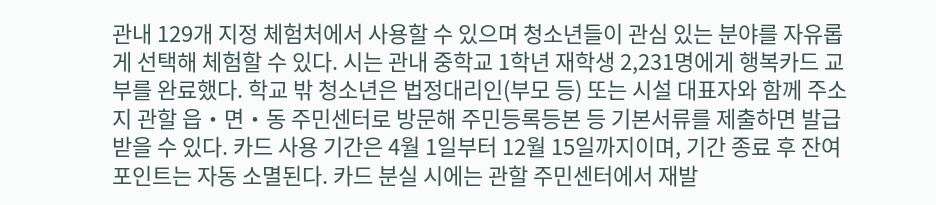관내 129개 지정 체험처에서 사용할 수 있으며 청소년들이 관심 있는 분야를 자유롭게 선택해 체험할 수 있다. 시는 관내 중학교 1학년 재학생 2,231명에게 행복카드 교부를 완료했다. 학교 밖 청소년은 법정대리인(부모 등) 또는 시설 대표자와 함께 주소지 관할 읍‧면‧동 주민센터로 방문해 주민등록등본 등 기본서류를 제출하면 발급받을 수 있다. 카드 사용 기간은 4월 1일부터 12월 15일까지이며, 기간 종료 후 잔여 포인트는 자동 소멸된다. 카드 분실 시에는 관할 주민센터에서 재발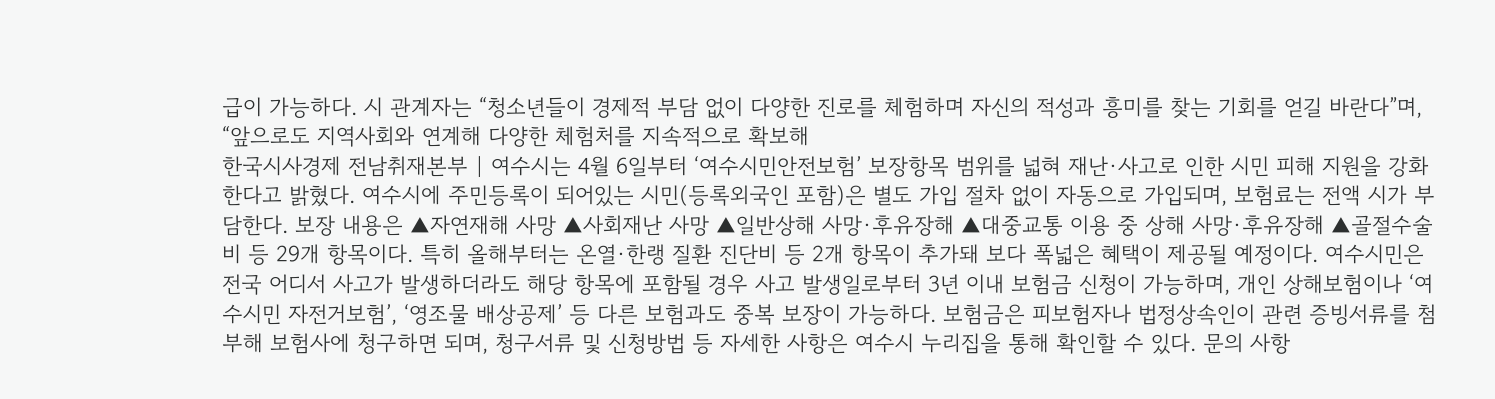급이 가능하다. 시 관계자는 “청소년들이 경제적 부담 없이 다양한 진로를 체험하며 자신의 적성과 흥미를 찾는 기회를 얻길 바란다”며, “앞으로도 지역사회와 연계해 다양한 체험처를 지속적으로 확보해
한국시사경제 전남취재본부 | 여수시는 4월 6일부터 ‘여수시민안전보험’ 보장항목 범위를 넓혀 재난·사고로 인한 시민 피해 지원을 강화한다고 밝혔다. 여수시에 주민등록이 되어있는 시민(등록외국인 포함)은 별도 가입 절차 없이 자동으로 가입되며, 보험료는 전액 시가 부담한다. 보장 내용은 ▲자연재해 사망 ▲사회재난 사망 ▲일반상해 사망·후유장해 ▲대중교통 이용 중 상해 사망·후유장해 ▲골절수술비 등 29개 항목이다. 특히 올해부터는 온열·한랭 질환 진단비 등 2개 항목이 추가돼 보다 폭넓은 혜택이 제공될 예정이다. 여수시민은 전국 어디서 사고가 발생하더라도 해당 항목에 포함될 경우 사고 발생일로부터 3년 이내 보험금 신청이 가능하며, 개인 상해보험이나 ‘여수시민 자전거보험’, ‘영조물 배상공제’ 등 다른 보험과도 중복 보장이 가능하다. 보험금은 피보험자나 법정상속인이 관련 증빙서류를 첨부해 보험사에 청구하면 되며, 청구서류 및 신청방법 등 자세한 사항은 여수시 누리집을 통해 확인할 수 있다. 문의 사항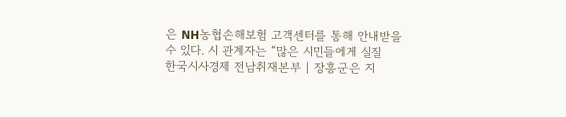은 NH농협손해보험 고객센터를 통해 안내받을 수 있다. 시 관계자는 “많은 시민들에게 실질
한국시사경제 전남취재본부 | 장흥군은 지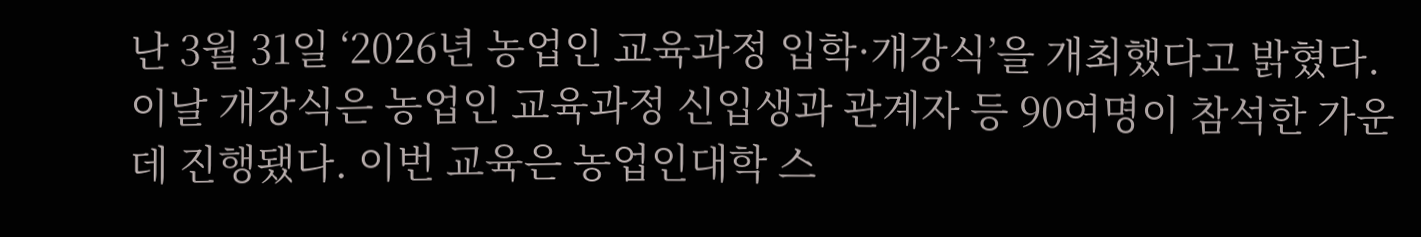난 3월 31일 ‘2026년 농업인 교육과정 입학·개강식’을 개최했다고 밝혔다. 이날 개강식은 농업인 교육과정 신입생과 관계자 등 90여명이 참석한 가운데 진행됐다. 이번 교육은 농업인대학 스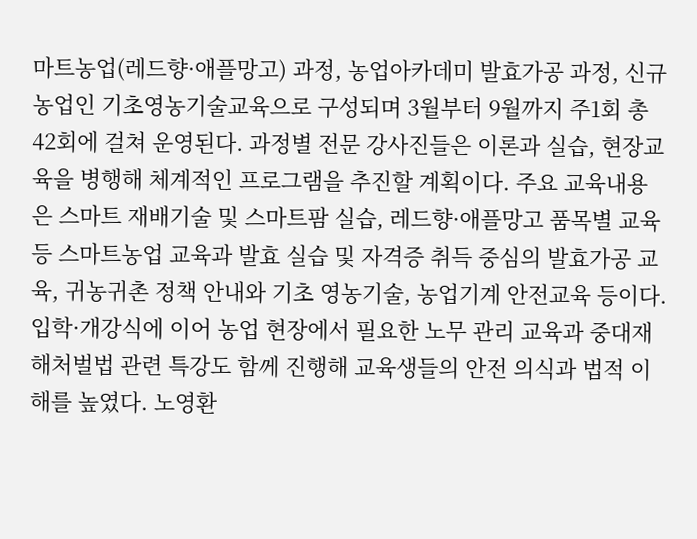마트농업(레드향·애플망고) 과정, 농업아카데미 발효가공 과정, 신규농업인 기초영농기술교육으로 구성되며 3월부터 9월까지 주1회 총 42회에 걸쳐 운영된다. 과정별 전문 강사진들은 이론과 실습, 현장교육을 병행해 체계적인 프로그램을 추진할 계획이다. 주요 교육내용은 스마트 재배기술 및 스마트팜 실습, 레드향·애플망고 품목별 교육 등 스마트농업 교육과 발효 실습 및 자격증 취득 중심의 발효가공 교육, 귀농귀촌 정책 안내와 기초 영농기술, 농업기계 안전교육 등이다. 입학·개강식에 이어 농업 현장에서 필요한 노무 관리 교육과 중대재해처벌법 관련 특강도 함께 진행해 교육생들의 안전 의식과 법적 이해를 높였다. 노영환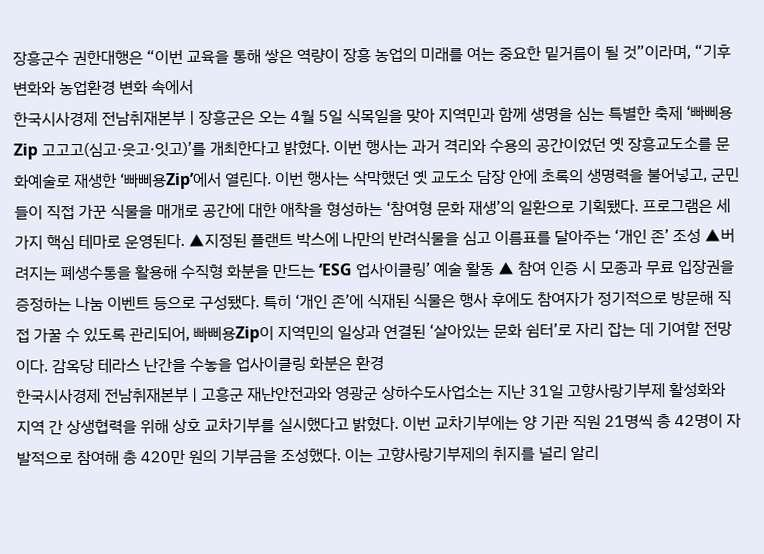장흥군수 권한대행은 “이번 교육을 통해 쌓은 역량이 장흥 농업의 미래를 여는 중요한 밑거름이 될 것”이라며, “기후변화와 농업환경 변화 속에서
한국시사경제 전남취재본부 | 장흥군은 오는 4월 5일 식목일을 맞아 지역민과 함께 생명을 심는 특별한 축제 ‘빠삐용Zip 고고고(심고·웃고·잇고)’를 개최한다고 밝혔다. 이번 행사는 과거 격리와 수용의 공간이었던 옛 장흥교도소를 문화예술로 재생한 ‘빠삐용Zip’에서 열린다. 이번 행사는 삭막했던 옛 교도소 담장 안에 초록의 생명력을 불어넣고, 군민들이 직접 가꾼 식물을 매개로 공간에 대한 애착을 형성하는 ‘참여형 문화 재생’의 일환으로 기획됐다. 프로그램은 세 가지 핵심 테마로 운영된다. ▲지정된 플랜트 박스에 나만의 반려식물을 심고 이름표를 달아주는 ‘개인 존’ 조성 ▲버려지는 폐생수통을 활용해 수직형 화분을 만드는 ‘ESG 업사이클링’ 예술 활동 ▲ 참여 인증 시 모종과 무료 입장권을 증정하는 나눔 이벤트 등으로 구성됐다. 특히 ‘개인 존’에 식재된 식물은 행사 후에도 참여자가 정기적으로 방문해 직접 가꿀 수 있도록 관리되어, 빠삐용Zip이 지역민의 일상과 연결된 ‘살아있는 문화 쉼터’로 자리 잡는 데 기여할 전망이다. 감옥당 테라스 난간을 수놓을 업사이클링 화분은 환경
한국시사경제 전남취재본부 | 고흥군 재난안전과와 영광군 상하수도사업소는 지난 31일 고향사랑기부제 활성화와 지역 간 상생협력을 위해 상호 교차기부를 실시했다고 밝혔다. 이번 교차기부에는 양 기관 직원 21명씩 총 42명이 자발적으로 참여해 총 420만 원의 기부금을 조성했다. 이는 고향사랑기부제의 취지를 널리 알리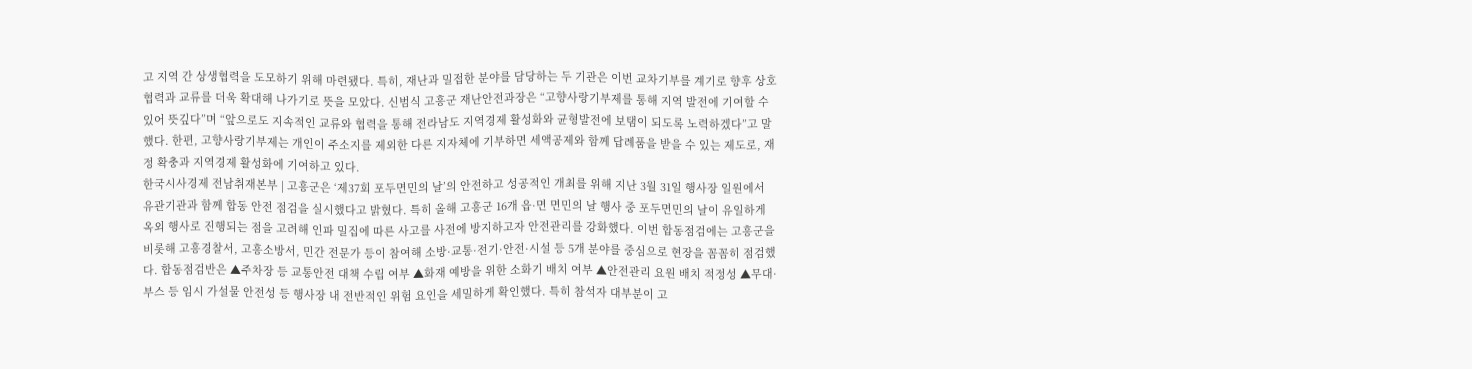고 지역 간 상생협력을 도모하기 위해 마련됐다. 특히, 재난과 밀접한 분야를 담당하는 두 기관은 이번 교차기부를 계기로 향후 상호 협력과 교류를 더욱 확대해 나가기로 뜻을 모았다. 신범식 고흥군 재난안전과장은 “고향사랑기부제를 통해 지역 발전에 기여할 수 있어 뜻깊다”며 “앞으로도 지속적인 교류와 협력을 통해 전라남도 지역경제 활성화와 균형발전에 보탬이 되도록 노력하겠다”고 말했다. 한편, 고향사랑기부제는 개인이 주소지를 제외한 다른 지자체에 기부하면 세액공제와 함께 답례품을 받을 수 있는 제도로, 재정 확충과 지역경제 활성화에 기여하고 있다.
한국시사경제 전남취재본부 | 고흥군은 ‘제37회 포두면민의 날’의 안전하고 성공적인 개최를 위해 지난 3월 31일 행사장 일원에서 유관기관과 함께 합동 안전 점검을 실시했다고 밝혔다. 특히 올해 고흥군 16개 읍·면 면민의 날 행사 중 포두면민의 날이 유일하게 옥외 행사로 진행되는 점을 고려해 인파 밀집에 따른 사고를 사전에 방지하고자 안전관리를 강화했다. 이번 합동점검에는 고흥군을 비롯해 고흥경찰서, 고흥소방서, 민간 전문가 등이 참여해 소방·교통·전기·안전·시설 등 5개 분야를 중심으로 현장을 꼼꼼히 점검했다. 합동점검반은 ▲주차장 등 교통안전 대책 수립 여부 ▲화재 예방을 위한 소화기 배치 여부 ▲안전관리 요원 배치 적정성 ▲무대·부스 등 임시 가설물 안전성 등 행사장 내 전반적인 위험 요인을 세밀하게 확인했다. 특히 참석자 대부분이 고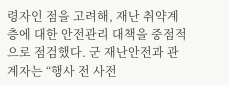령자인 점을 고려해, 재난 취약계층에 대한 안전관리 대책을 중점적으로 점검했다. 군 재난안전과 관계자는 “행사 전 사전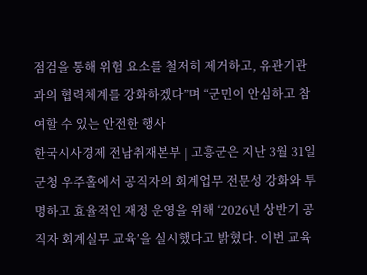점검을 통해 위험 요소를 철저히 제거하고, 유관기관과의 협력체계를 강화하겠다”며 “군민이 안심하고 참여할 수 있는 안전한 행사
한국시사경제 전남취재본부 | 고흥군은 지난 3월 31일 군청 우주홀에서 공직자의 회계업무 전문성 강화와 투명하고 효율적인 재정 운영을 위해 ‘2026년 상반기 공직자 회계실무 교육’을 실시했다고 밝혔다. 이번 교육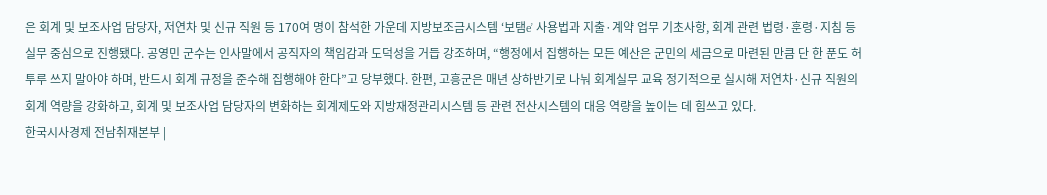은 회계 및 보조사업 담당자, 저연차 및 신규 직원 등 170여 명이 참석한 가운데 지방보조금시스템 ‘보탬e’ 사용법과 지출·계약 업무 기초사항, 회계 관련 법령·훈령·지침 등 실무 중심으로 진행됐다. 공영민 군수는 인사말에서 공직자의 책임감과 도덕성을 거듭 강조하며, “행정에서 집행하는 모든 예산은 군민의 세금으로 마련된 만큼 단 한 푼도 허투루 쓰지 말아야 하며, 반드시 회계 규정을 준수해 집행해야 한다”고 당부했다. 한편, 고흥군은 매년 상하반기로 나눠 회계실무 교육 정기적으로 실시해 저연차·신규 직원의 회계 역량을 강화하고, 회계 및 보조사업 담당자의 변화하는 회계제도와 지방재정관리시스템 등 관련 전산시스템의 대응 역량을 높이는 데 힘쓰고 있다.
한국시사경제 전남취재본부 |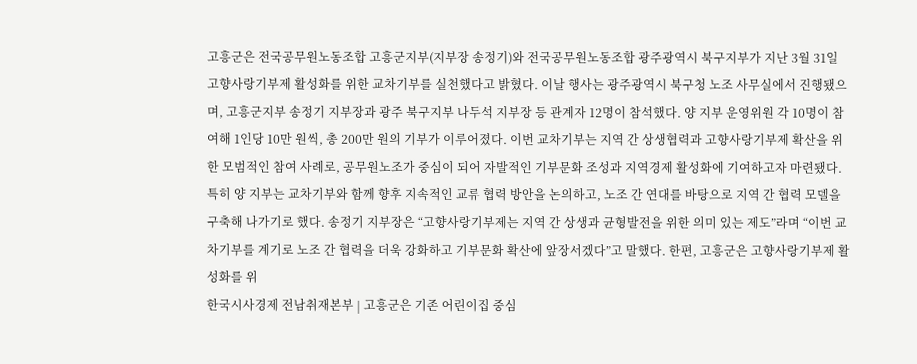고흥군은 전국공무원노동조합 고흥군지부(지부장 송정기)와 전국공무원노동조합 광주광역시 북구지부가 지난 3월 31일 고향사랑기부제 활성화를 위한 교차기부를 실천했다고 밝혔다. 이날 행사는 광주광역시 북구청 노조 사무실에서 진행됐으며, 고흥군지부 송정기 지부장과 광주 북구지부 나두석 지부장 등 관계자 12명이 참석했다. 양 지부 운영위원 각 10명이 참여해 1인당 10만 원씩, 총 200만 원의 기부가 이루어졌다. 이번 교차기부는 지역 간 상생협력과 고향사랑기부제 확산을 위한 모범적인 참여 사례로, 공무원노조가 중심이 되어 자발적인 기부문화 조성과 지역경제 활성화에 기여하고자 마련됐다. 특히 양 지부는 교차기부와 함께 향후 지속적인 교류 협력 방안을 논의하고, 노조 간 연대를 바탕으로 지역 간 협력 모델을 구축해 나가기로 했다. 송정기 지부장은 “고향사랑기부제는 지역 간 상생과 균형발전을 위한 의미 있는 제도”라며 “이번 교차기부를 계기로 노조 간 협력을 더욱 강화하고 기부문화 확산에 앞장서겠다”고 말했다. 한편, 고흥군은 고향사랑기부제 활성화를 위
한국시사경제 전남취재본부 | 고흥군은 기존 어린이집 중심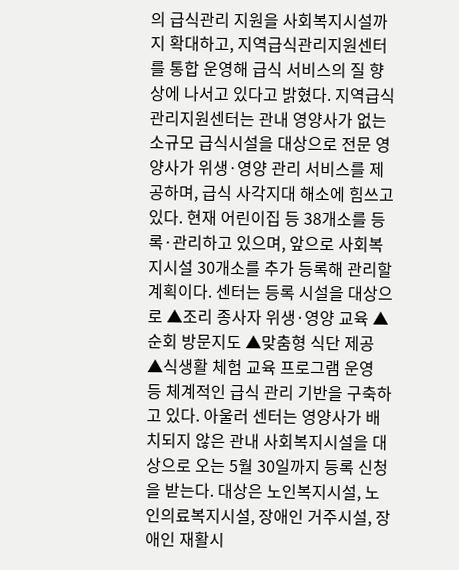의 급식관리 지원을 사회복지시설까지 확대하고, 지역급식관리지원센터를 통합 운영해 급식 서비스의 질 향상에 나서고 있다고 밝혔다. 지역급식관리지원센터는 관내 영양사가 없는 소규모 급식시설을 대상으로 전문 영양사가 위생·영양 관리 서비스를 제공하며, 급식 사각지대 해소에 힘쓰고 있다. 현재 어린이집 등 38개소를 등록·관리하고 있으며, 앞으로 사회복지시설 30개소를 추가 등록해 관리할 계획이다. 센터는 등록 시설을 대상으로 ▲조리 종사자 위생·영양 교육 ▲순회 방문지도 ▲맞춤형 식단 제공 ▲식생활 체험 교육 프로그램 운영 등 체계적인 급식 관리 기반을 구축하고 있다. 아울러 센터는 영양사가 배치되지 않은 관내 사회복지시설을 대상으로 오는 5월 30일까지 등록 신청을 받는다. 대상은 노인복지시설, 노인의료복지시설, 장애인 거주시설, 장애인 재활시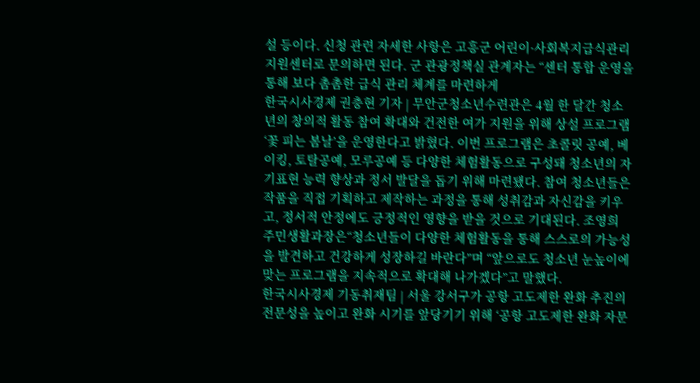설 등이다. 신청 관련 자세한 사항은 고흥군 어린이·사회복지급식관리지원센터로 문의하면 된다. 군 관광정책실 관계자는 “센터 통합 운영을 통해 보다 촘촘한 급식 관리 체계를 마련하게
한국시사경제 권충현 기자 | 무안군청소년수련관은 4월 한 달간 청소년의 창의적 활동 참여 확대와 건전한 여가 지원을 위해 상설 프로그램 ‘꽃 피는 봄날’을 운영한다고 밝혔다. 이번 프로그램은 초콜릿 공예, 베이킹, 토탈공예, 모루공예 등 다양한 체험활동으로 구성돼 청소년의 자기표현 능력 향상과 정서 발달을 돕기 위해 마련됐다. 참여 청소년들은 작품을 직접 기획하고 제작하는 과정을 통해 성취감과 자신감을 키우고, 정서적 안정에도 긍정적인 영향을 받을 것으로 기대된다. 조영희 주민생활과장은“청소년들이 다양한 체험활동을 통해 스스로의 가능성을 발견하고 건강하게 성장하길 바란다”며 “앞으로도 청소년 눈높이에 맞는 프로그램을 지속적으로 확대해 나가겠다”고 말했다.
한국시사경제 기동취재팀 | 서울 강서구가 공항 고도제한 완화 추진의 전문성을 높이고 완화 시기를 앞당기기 위해 ‘공항 고도제한 완화 자문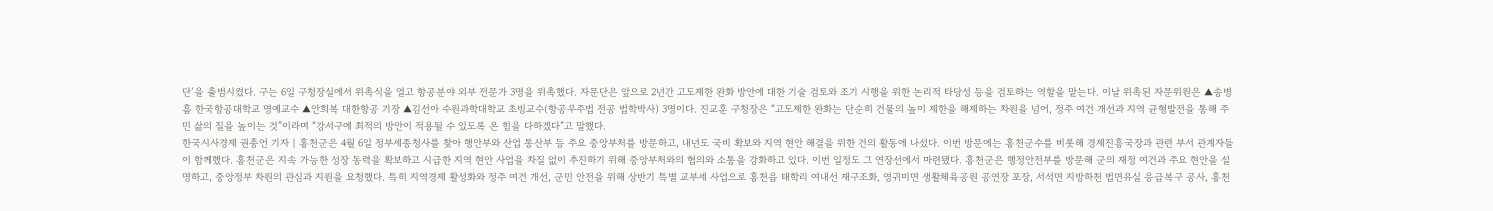단’을 출범시켰다. 구는 6일 구청장실에서 위촉식을 열고 항공분야 외부 전문가 3명을 위촉했다. 자문단은 앞으로 2년간 고도제한 완화 방안에 대한 기술 검토와 조기 시행을 위한 논리적 타당성 등을 검토하는 역할을 맡는다. 이날 위촉된 자문위원은 ▲송병흠 한국항공대학교 명예교수 ▲안희복 대한항공 기장 ▲김선아 수원과학대학교 초빙교수(항공우주법 전공 법학박사) 3명이다. 진교훈 구청장은 “고도제한 완화는 단순히 건물의 높이 제한을 해제하는 차원을 넘어, 정주 여건 개선과 지역 균형발전을 통해 주민 삶의 질을 높이는 것”이라며 “강서구에 최적의 방안이 적용될 수 있도록 온 힘을 다하겠다”고 말했다.
한국시사경제 권충언 기자 | 홍천군은 4월 6일 정부세종청사를 찾아 행안부와 산업 통산부 등 주요 중앙부처를 방문하고, 내년도 국비 확보와 지역 현안 해결을 위한 건의 활동에 나섰다. 이번 방문에는 홍천군수를 비롯해 경제진흥국장과 관련 부서 관계자들이 함께했다. 홍천군은 지속 가능한 성장 동력을 확보하고 시급한 지역 현안 사업을 차질 없이 추진하기 위해 중앙부처와의 협의와 소통을 강화하고 있다. 이번 일정도 그 연장선에서 마련됐다. 홍천군은 행정안전부를 방문해 군의 재정 여건과 주요 현안을 설명하고, 중앙정부 차원의 관심과 지원을 요청했다. 특히 지역경제 활성화와 정주 여건 개선, 군민 안전을 위해 상반기 특별 교부세 사업으로 홍천읍 태학리 여내선 재구조화, 영귀미면 생활체육공원 공연장 포장, 서석면 지방하천 법면유실 응급복구 공사, 홍천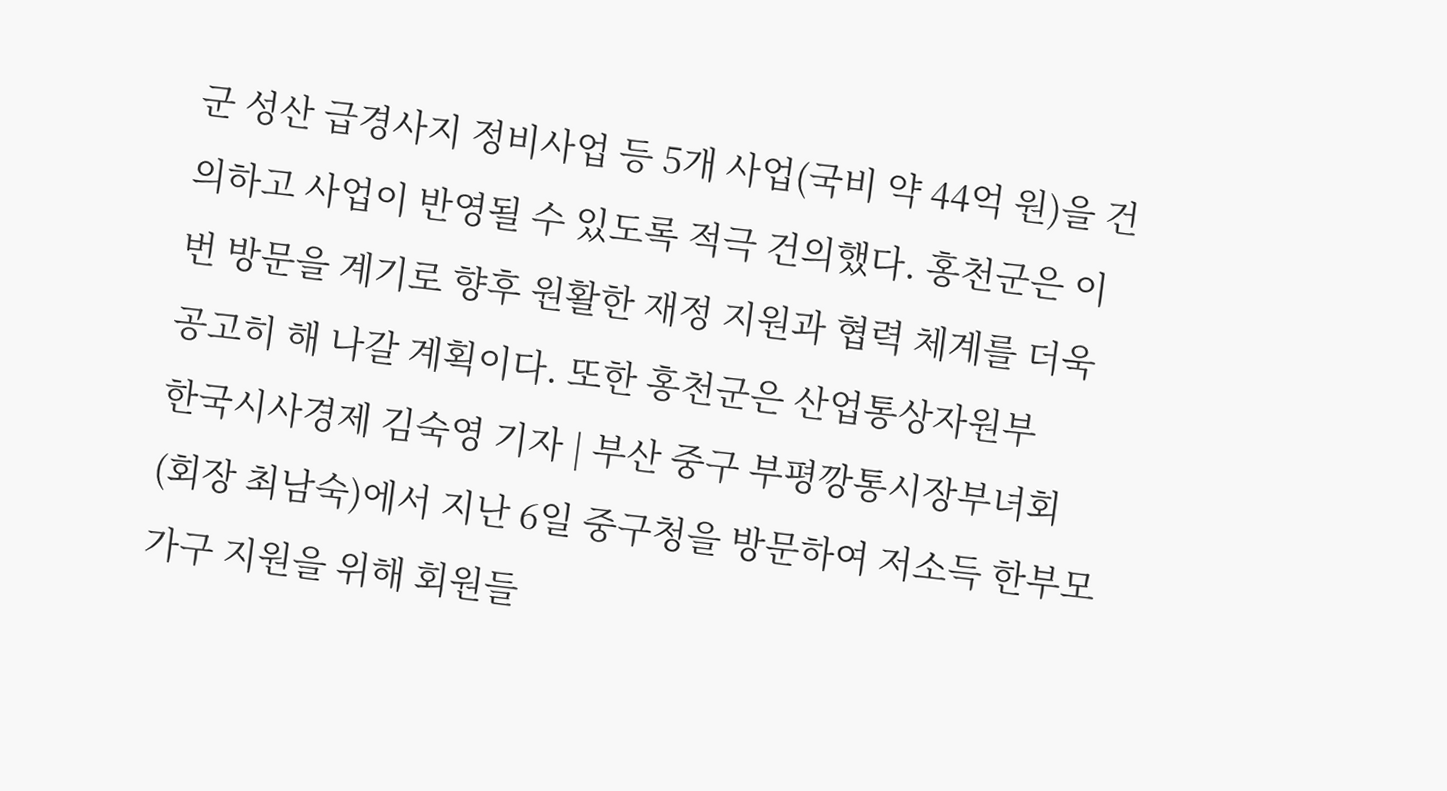군 성산 급경사지 정비사업 등 5개 사업(국비 약 44억 원)을 건의하고 사업이 반영될 수 있도록 적극 건의했다. 홍천군은 이번 방문을 계기로 향후 원활한 재정 지원과 협력 체계를 더욱 공고히 해 나갈 계획이다. 또한 홍천군은 산업통상자원부
한국시사경제 김숙영 기자 | 부산 중구 부평깡통시장부녀회(회장 최남숙)에서 지난 6일 중구청을 방문하여 저소득 한부모가구 지원을 위해 회원들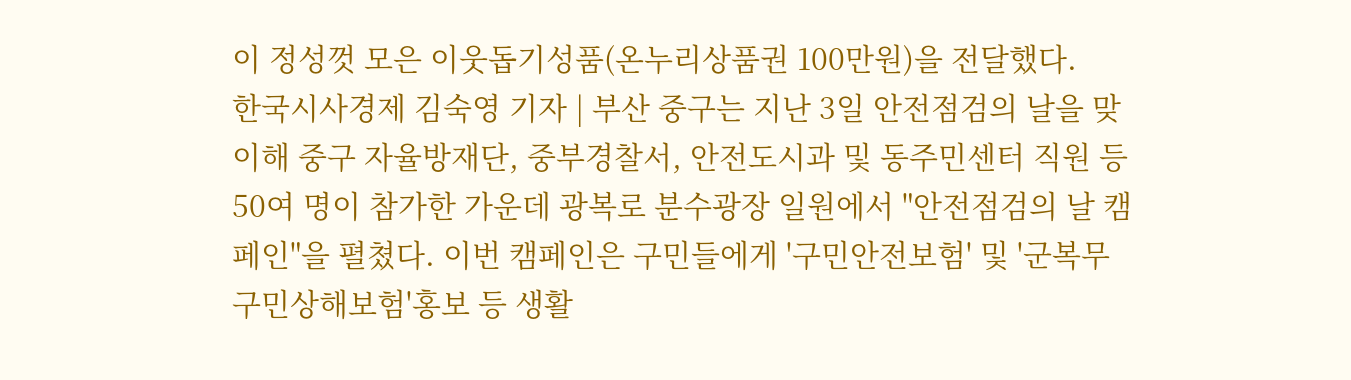이 정성껏 모은 이웃돕기성품(온누리상품권 100만원)을 전달했다.
한국시사경제 김숙영 기자 | 부산 중구는 지난 3일 안전점검의 날을 맞이해 중구 자율방재단, 중부경찰서, 안전도시과 및 동주민센터 직원 등 50여 명이 참가한 가운데 광복로 분수광장 일원에서 "안전점검의 날 캠페인"을 펼쳤다. 이번 캠페인은 구민들에게 '구민안전보험' 및 '군복무 구민상해보험'홍보 등 생활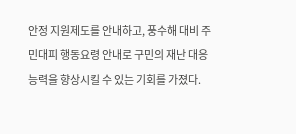안정 지원제도를 안내하고, 풍수해 대비 주민대피 행동요령 안내로 구민의 재난 대응능력을 향상시킬 수 있는 기회를 가졌다.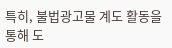특히, 불법광고물 계도 활동을 통해 도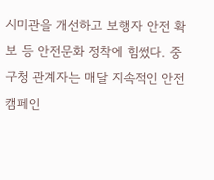시미관을 개선하고 보행자 안전 확보 등 안전문화 정착에 힘썼다. 중구청 관계자는 매달 지속적인 안전 캠페인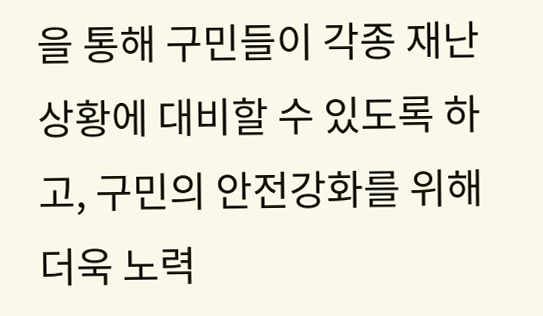을 통해 구민들이 각종 재난 상황에 대비할 수 있도록 하고, 구민의 안전강화를 위해 더욱 노력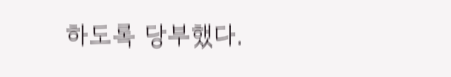하도록 당부했다.